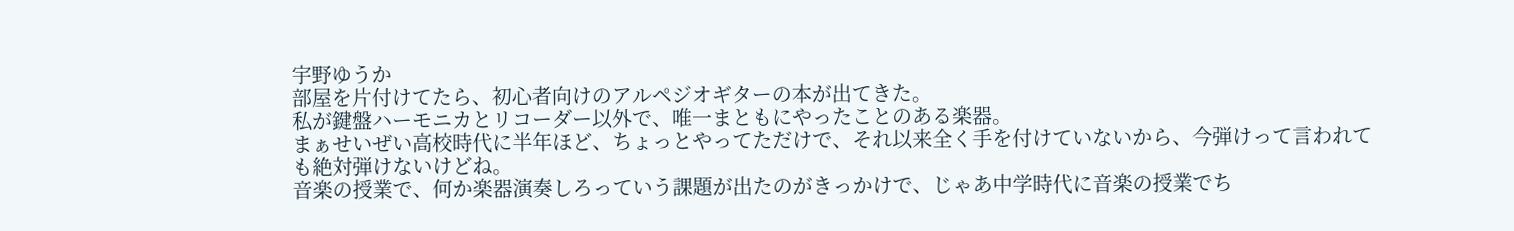宇野ゆうか
部屋を片付けてたら、初心者向けのアルペジオギターの本が出てきた。
私が鍵盤ハーモニカとリコーダー以外で、唯一まともにやったことのある楽器。
まぁせいぜい高校時代に半年ほど、ちょっとやってただけで、それ以来全く手を付けていないから、今弾けって言われても絶対弾けないけどね。
音楽の授業で、何か楽器演奏しろっていう課題が出たのがきっかけで、じゃあ中学時代に音楽の授業でち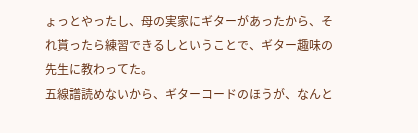ょっとやったし、母の実家にギターがあったから、それ貰ったら練習できるしということで、ギター趣味の先生に教わってた。
五線譜読めないから、ギターコードのほうが、なんと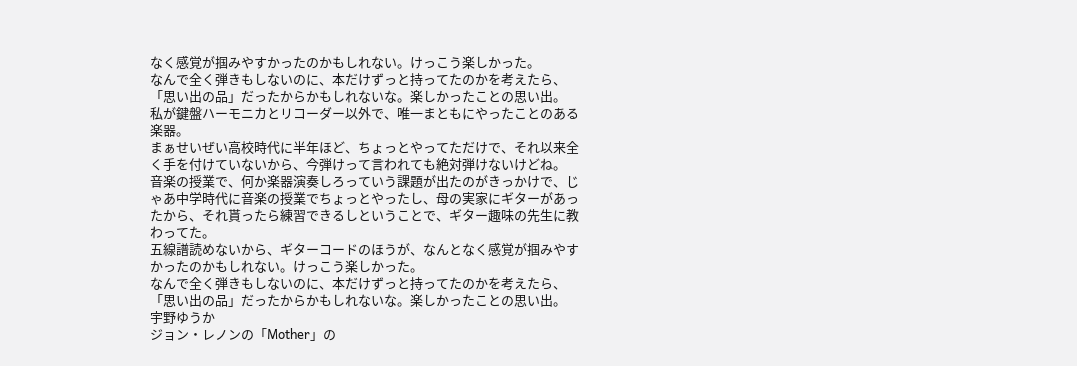なく感覚が掴みやすかったのかもしれない。けっこう楽しかった。
なんで全く弾きもしないのに、本だけずっと持ってたのかを考えたら、「思い出の品」だったからかもしれないな。楽しかったことの思い出。
私が鍵盤ハーモニカとリコーダー以外で、唯一まともにやったことのある楽器。
まぁせいぜい高校時代に半年ほど、ちょっとやってただけで、それ以来全く手を付けていないから、今弾けって言われても絶対弾けないけどね。
音楽の授業で、何か楽器演奏しろっていう課題が出たのがきっかけで、じゃあ中学時代に音楽の授業でちょっとやったし、母の実家にギターがあったから、それ貰ったら練習できるしということで、ギター趣味の先生に教わってた。
五線譜読めないから、ギターコードのほうが、なんとなく感覚が掴みやすかったのかもしれない。けっこう楽しかった。
なんで全く弾きもしないのに、本だけずっと持ってたのかを考えたら、「思い出の品」だったからかもしれないな。楽しかったことの思い出。
宇野ゆうか
ジョン・レノンの「Mother」の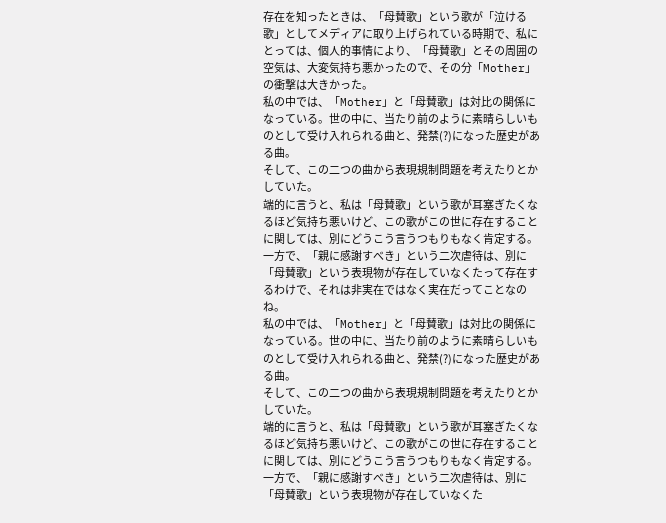存在を知ったときは、「母賛歌」という歌が「泣ける歌」としてメディアに取り上げられている時期で、私にとっては、個人的事情により、「母賛歌」とその周囲の空気は、大変気持ち悪かったので、その分「Mother」の衝撃は大きかった。
私の中では、「Mother」と「母賛歌」は対比の関係になっている。世の中に、当たり前のように素晴らしいものとして受け入れられる曲と、発禁(?)になった歴史がある曲。
そして、この二つの曲から表現規制問題を考えたりとかしていた。
端的に言うと、私は「母賛歌」という歌が耳塞ぎたくなるほど気持ち悪いけど、この歌がこの世に存在することに関しては、別にどうこう言うつもりもなく肯定する。
一方で、「親に感謝すべき」という二次虐待は、別に「母賛歌」という表現物が存在していなくたって存在するわけで、それは非実在ではなく実在だってことなのね。
私の中では、「Mother」と「母賛歌」は対比の関係になっている。世の中に、当たり前のように素晴らしいものとして受け入れられる曲と、発禁(?)になった歴史がある曲。
そして、この二つの曲から表現規制問題を考えたりとかしていた。
端的に言うと、私は「母賛歌」という歌が耳塞ぎたくなるほど気持ち悪いけど、この歌がこの世に存在することに関しては、別にどうこう言うつもりもなく肯定する。
一方で、「親に感謝すべき」という二次虐待は、別に「母賛歌」という表現物が存在していなくた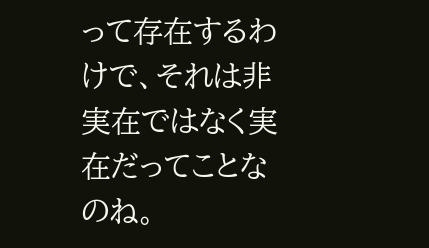って存在するわけで、それは非実在ではなく実在だってことなのね。